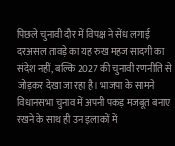पिछले चुनावी दौर में विपक्ष ने सेंध लगाई
दरअसल तावड़े का यह रुख महज सादगी का संदेश नहीं, बल्कि 2027 की चुनावी रणनीति से जोड़कर देखा जा रहा है। भाजपा के सामने विधानसभा चुनाव में अपनी पकड़ मजबूत बनाए रखने के साथ ही उन इलाकों में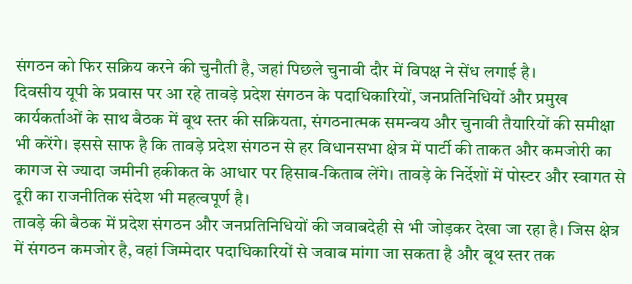संगठन को फिर सक्रिय करने की चुनौती है, जहां पिछले चुनावी दौर में विपक्ष ने सेंध लगाई है।
दिवसीय यूपी के प्रवास पर आ रहे तावड़े प्रदेश संगठन के पदाधिकारियों, जनप्रतिनिधियों और प्रमुख कार्यकर्ताओं के साथ बैठक में बूथ स्तर की सक्रियता, संगठनात्मक समन्वय और चुनावी तैयारियों की समीक्षा भी करेंगे। इससे साफ है कि तावड़े प्रदेश संगठन से हर विधानसभा क्षेत्र में पार्टी की ताकत और कमजोरी का कागज से ज्यादा जमीनी हकीकत के आधार पर हिसाब-किताब लेंगे। तावड़े के निर्देशों में पोस्टर और स्वागत से दूरी का राजनीतिक संदेश भी महत्वपूर्ण है।
तावड़े की बैठक में प्रदेश संगठन और जनप्रतिनिधियों की जवाबदेही से भी जोड़कर देखा जा रहा है। जिस क्षेत्र में संगठन कमजोर है, वहां जिम्मेदार पदाधिकारियों से जवाब मांगा जा सकता है और बूथ स्तर तक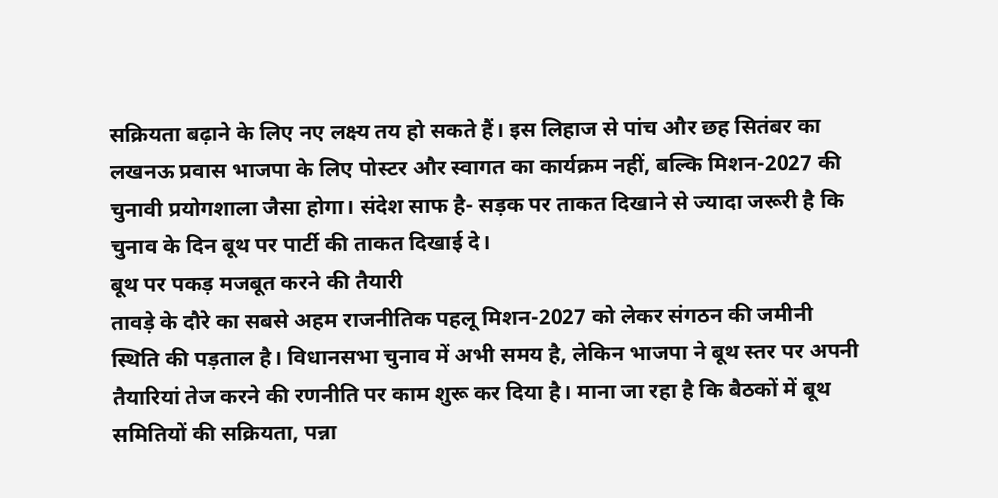सक्रियता बढ़ाने के लिए नए लक्ष्य तय हो सकते हैं। इस लिहाज से पांच और छह सितंबर का लखनऊ प्रवास भाजपा के लिए पोस्टर और स्वागत का कार्यक्रम नहीं, बल्कि मिशन-2027 की चुनावी प्रयोगशाला जैसा होगा। संदेश साफ है- सड़क पर ताकत दिखाने से ज्यादा जरूरी है कि चुनाव के दिन बूथ पर पार्टी की ताकत दिखाई दे।
बूथ पर पकड़ मजबूत करने की तैयारी
तावड़े के दौरे का सबसे अहम राजनीतिक पहलू मिशन-2027 को लेकर संगठन की जमीनी स्थिति की पड़ताल है। विधानसभा चुनाव में अभी समय है, लेकिन भाजपा ने बूथ स्तर पर अपनी तैयारियां तेज करने की रणनीति पर काम शुरू कर दिया है। माना जा रहा है कि बैठकों में बूथ समितियों की सक्रियता, पन्ना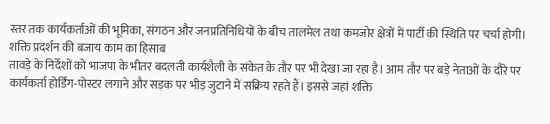स्तर तक कार्यकर्ताओं की भूमिका, संगठन और जनप्रतिनिधियों के बीच तालमेल तथा कमजोर क्षेत्रों में पार्टी की स्थिति पर चर्चा होगी।
शक्ति प्रदर्शन की बजाय काम का हिसाब
तावड़े के निर्देशों को भाजपा के भीतर बदलती कार्यशैली के संकेत के तौर पर भी देखा जा रहा है। आम तौर पर बड़े नेताओं के दौरे पर कार्यकर्ता होर्डिंग-पोस्टर लगाने और सड़क पर भीड़ जुटाने में सक्रिय रहते हैं। इससे जहां शक्ति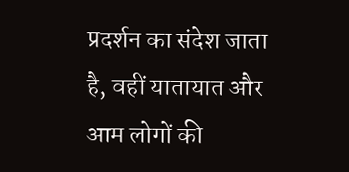प्रदर्शन का संदेश जाता है, वहीं यातायात और आम लोगों की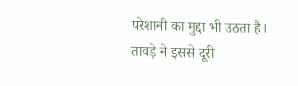परेशानी का मुद्दा भी उठता है। तावड़े ने इससे दूरी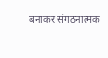बनाकर संगठनात्मक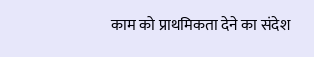काम को प्राथमिकता देने का संदेश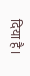दिया है।